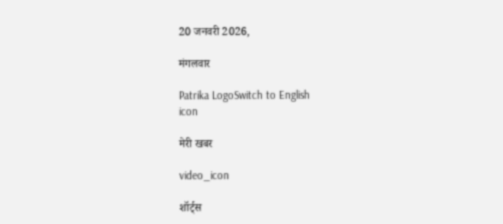20 जनवरी 2026,

मंगलवार

Patrika LogoSwitch to English
icon

मेरी खबर

video_icon

शॉर्ट्स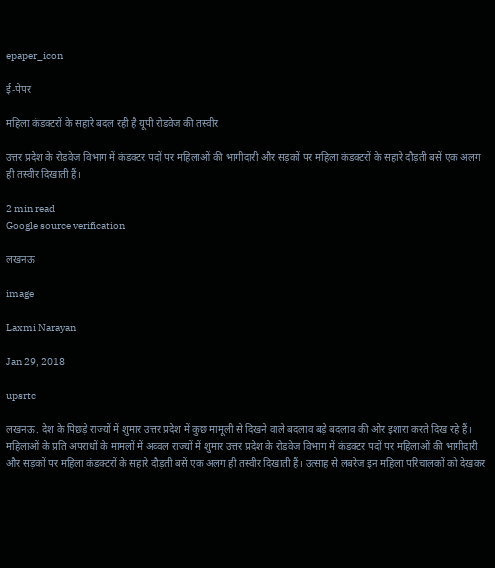epaper_icon

ई-पेपर

महिला कंडक्टरों के सहारे बदल रही है यूपी रोडवेज की तस्वीर

उत्तर प्रदेश के रोडवेज विभाग में कंडक्टर पदों पर महिलाओं की भागीदारी और सड़कों पर महिला कंडक्टरों के सहारे दौड़ती बसें एक अलग ही तस्वीर दिखाती हैं।

2 min read
Google source verification

लखनऊ

image

Laxmi Narayan

Jan 29, 2018

upsrtc

लखनऊ. देश के पिछड़े राज्यों में शुमार उत्तर प्रदेश में कुछ मामूली से दिखने वाले बदलाव बड़े बदलाव की ओर इशारा करते दिख रहे हैं। महिलाओं के प्रति अपराधों के मामलों में अव्वल राज्यों में शुमार उत्तर प्रदेश के रोडवेज विभाग में कंडक्टर पदों पर महिलाओं की भागीदारी और सड़कों पर महिला कंडक्टरों के सहारे दौड़ती बसें एक अलग ही तस्वीर दिखाती हैं। उत्साह से लबरेज इन महिला परिचालकों को देखकर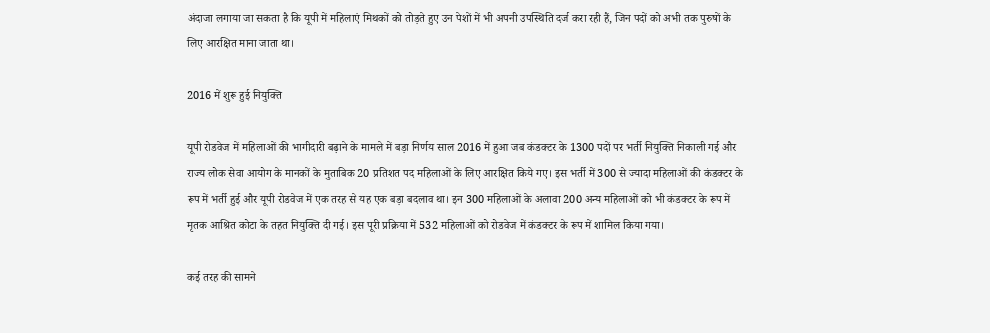अंदाजा लगाया जा सकता है कि यूपी में महिलाएं मिथकों को तोड़ते हुए उन पेशों में भी अपनी उपस्थिति दर्ज करा रही हैं, जिन पदों को अभी तक पुरुषों के लिए आरक्षित माना जाता था।

2016 में शुरू हुई नियुक्ति

यूपी रोडवेज में महिलाओं की भागीदारी बढ़ाने के मामले में बड़ा निर्णय साल 2016 में हुआ जब कंडक्टर के 1300 पदों पर भर्ती नियुक्ति निकाली गई और राज्य लोक सेवा आयोग के मानकों के मुताबिक 20 प्रतिशत पद महिलाओं के लिए आरक्षित किये गए। इस भर्ती में 300 से ज्यादा महिलाओं की कंडक्टर के रूप में भर्ती हुई और यूपी रोडवेज में एक तरह से यह एक बड़ा बदलाव था। इन 300 महिलाओं के अलावा 200 अन्य महिलाओं को भी कंडक्टर के रूप में मृतक आश्रित कोटा के तहत नियुक्ति दी गई। इस पूरी प्रक्रिया में 532 महिलाओं को रोडवेज में कंडक्टर के रूप में शामिल किया गया।

कई तरह की सामने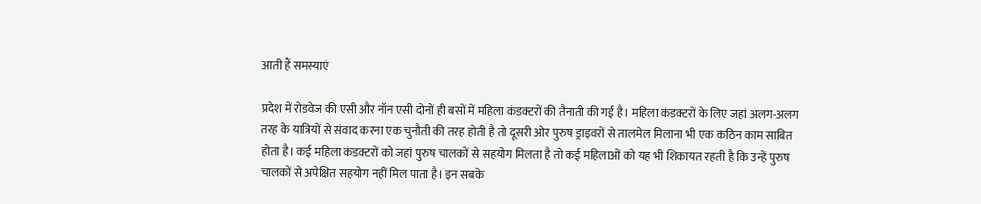आती हैं समस्याएं

प्रदेश में रोडवेज की एसी और नॉन एसी दोनों ही बसों में महिला कंडक्टरों की तैनाती की गई है। महिला कंडक्टरों के लिए जहां अलग-अलग तरह के यात्रियों से संवाद करना एक चुनौती की तरह होती है तो दूसरी ओर पुरुष ड्राइवरों से तालमेल मिलाना भी एक कठिन काम साबित होता है। कई महिला कंडक्टरों को जहां पुरुष चालकों से सहयोग मिलता है तो कई महिलाओं को यह भी शिकायत रहती है कि उन्हें पुरुष चालकों से अपेक्षित सहयोग नहीं मिल पाता है। इन सबके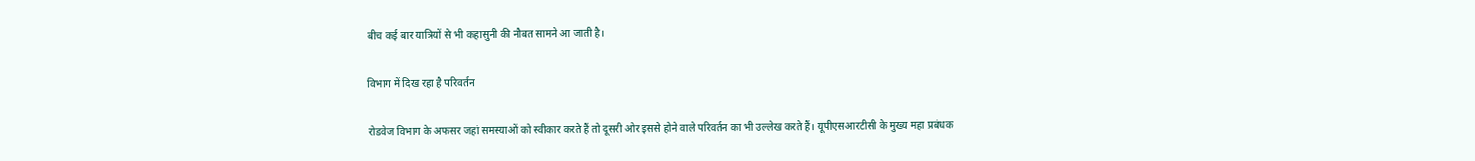बीच कई बार यात्रियों से भी कहासुनी की नौबत सामने आ जाती है।

विभाग में दिख रहा है परिवर्तन

रोडवेज विभाग के अफसर जहां समस्याओं को स्वीकार करते हैं तो दूसरी ओर इससे होने वाले परिवर्तन का भी उल्लेख करते हैं। यूपीएसआरटीसी के मुख्य महा प्रबंधक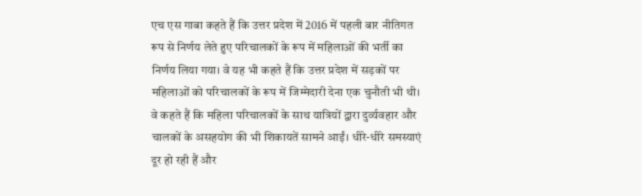एच एस गाबा कहते हैं कि उत्तर प्रदेश में 2016 में पहली बार नीतिगत रूप से निर्णय लेते हुए परिचालकों के रूप में महिलाओं की भर्ती का निर्णय लिया गया। वे यह भी कहते हैं कि उत्तर प्रदेश में सड़कों पर महिलाओं को परिचालकों के रूप में जिम्मेदारी देना एक चुनौती भी थी। वे कहते हैं कि महिला परिचालकों के साथ यात्रियों द्वारा दुर्व्यवहार और चालकों के असहयोग की भी शिकायतें सामने आईं। धीरे-धीरे समस्याएं दूर हो रही हैं और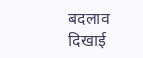बदलाव दिखाई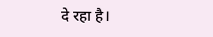दे रहा है।